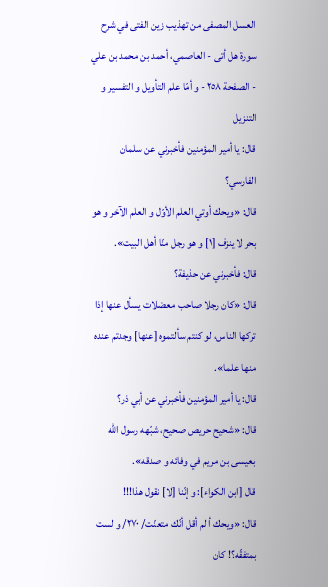العسل المصفى من تهذيب زين الفتى في شرح سورة هل أتى - العاصمي، أحمد بن محمد بن علي - الصفحة ٢٥٨ - و أمّا علم التأويل و التفسير و التنزيل
قال: يا أمير المؤمنين فأخبرني عن سلمان الفارسي؟
قال: «ويحك أوتي العلم الأوّل و العلم الآخر و هو بحر لا ينزف [١] و هو رجل منّا أهل البيت».
قال: فأخبرني عن حذيفة؟
قال: «كان رجلا صاحب معضلات يسأل عنها إذا تركها الناس، لو كنتم سألتموه [عنها] وجدتم عنده منها علما».
قال: يا أمير المؤمنين فأخبرني عن أبي ذر؟
قال: «شحيح حريص صحيح، شبّهه رسول اللّه بعيسى بن مريم في وفائه و صدقه».
قال [ابن الكواء]: و إنّنا [لا] نقول هذا!!!
قال: «ويحك أ لم أقل أنّك متعنّت/ ٢٧٠/ و لست بمتفقّه؟! كان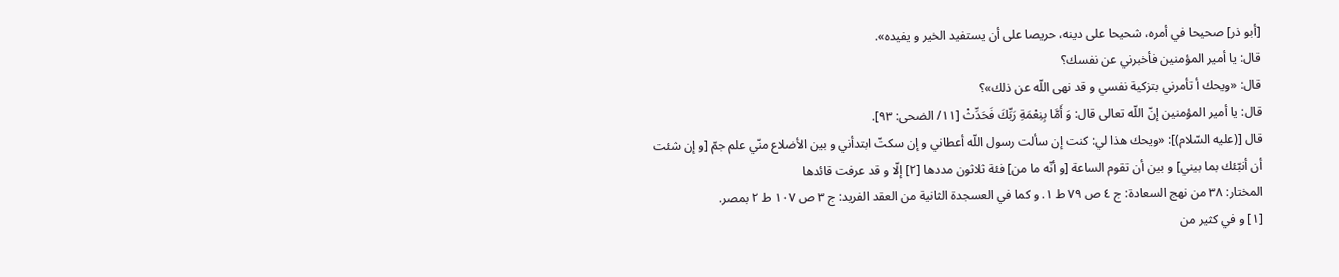[أبو ذر] صحيحا في أمره، شحيحا على دينه، حريصا على أن يستفيد الخير و يفيده».
قال: يا أمير المؤمنين فأخبرني عن نفسك؟
قال: «ويحك أ تأمرني بتزكية نفسي و قد نهى اللّه عن ذلك»؟
قال: يا أمير المؤمنين إنّ اللّه تعالى قال: وَ أَمَّا بِنِعْمَةِ رَبِّكَ فَحَدِّثْ [١١/ الضحى: ٩٣].
قال [(عليه السّلام)]: «ويحك هذا لي: كنت إن سألت رسول اللّه أعطاني و إن سكتّ ابتدأني و بين الأضلاع منّي علم جمّ [و إن شئت أن أنبّئك بما بيني] و بين أن تقوم الساعة [و أنّه ما من] فئة ثلاثون مددها [٢] إلّا و قد عرفت قائدها
المختار: ٣٨ من نهج السعادة: ج ٤ ص ٧٩ ط ١. و كما في العسجدة الثانية من العقد الفريد: ج ٣ ص ١٠٧ ط ٢ بمصر.
[١] و في كثير من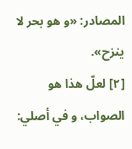المصادر: «و هو بحر لا ينزح».
[٢] لعلّ هذا هو الصواب، و في أصلي: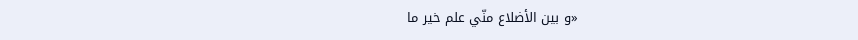«و بين الأضلاع منّي علم خير ما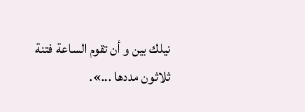نيلك بين و أن تقوم الساعة فتنة ثلاثون مددها ...».